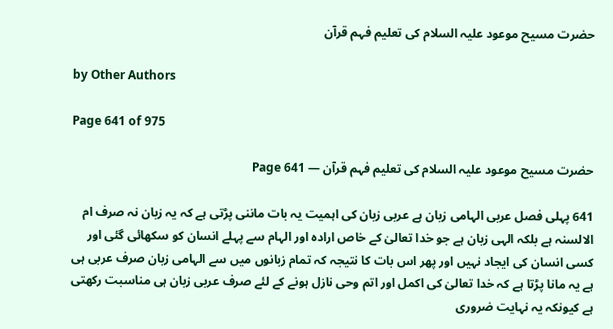حضرت مسیح موعود علیہ السلام کی تعلیم فہم قرآن

by Other Authors

Page 641 of 975

حضرت مسیح موعود علیہ السلام کی تعلیم فہم قرآن — Page 641

641 پہلی فصل عربی الہامی زبان ہے عربی زبان کی اہمیت یہ بات ماننی پڑتی ہے کہ یہ زبان نہ صرف ام الالسنہ ہے بلکہ الہی زبان ہے جو خدا تعالیٰ کے خاص ارادہ اور الہام سے پہلے انسان کو سکھائی گئی اور کسی انسان کی ایجاد نہیں اور پھر اس بات کا نتیجہ کہ تمام زبانوں میں سے الہامی زبان صرف عربی ہی ہے یہ مانا پڑتا ہے کہ خدا تعالیٰ کی اکمل اور اتم وحی نازل ہونے کے لئے صرف عربی زبان ہی مناسبت رکھتی ہے کیونکہ یہ نہایت ضروری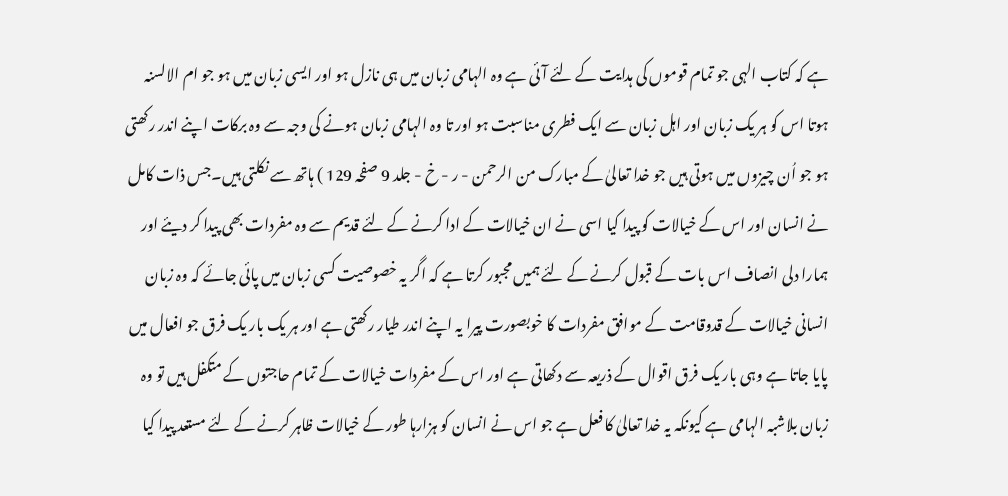ہے کہ کتاب الہی جو تمام قوموں کی ہدایت کے لئے آئی ہے وہ الہامی زبان میں ہی نازل ہو اور ایسی زبان میں ہو جو ام الالسنہ ہوتا اس کو ہر یک زبان اور اہل زبان سے ایک فطری مناسبت ہو اور تا وہ الہامی زبان ہونے کی وجہ سے وہ برکات اپنے اندر رکھتی ہو جو اُن چیزوں میں ہوتی ہیں جو خدا تعالیٰ کے مبارک من الرحمن - ر - خ - جلد 9 صفحہ 129 ) ہاتھ سے نکلتی ہیں۔جس ذات کامل نے انسان اور اس کے خیالات کو پیدا کیا اسی نے ان خیالات کے ادا کرنے کے لئے قدیم سے وہ مفردات بھی پیدا کر دیئے اور ہمارا دلی انصاف اس بات کے قبول کرنے کے لئے ہمیں مجبور کرتا ہے کہ اگر یہ خصوصیت کسی زبان میں پائی جائے کہ وہ زبان انسانی خیالات کے قدوقامت کے موافق مفردات کا خوبصورت پیرا یہ اپنے اندر طیار رکھتی ہے اور ہر یک بار یک فرق جو افعال میں پایا جاتا ہے وہی بار یک فرق اقوال کے ذریعہ سے دکھاتی ہے اور اس کے مفردات خیالات کے تمام حاجتوں کے متکفل ہیں تو وہ زبان بلاشبہ الہامی ہے کیونکہ یہ خدا تعالیٰ کا فعل ہے جو اس نے انسان کو ہزارہا طور کے خیالات ظاہر کرنے کے لئے مستعد پیدا کیا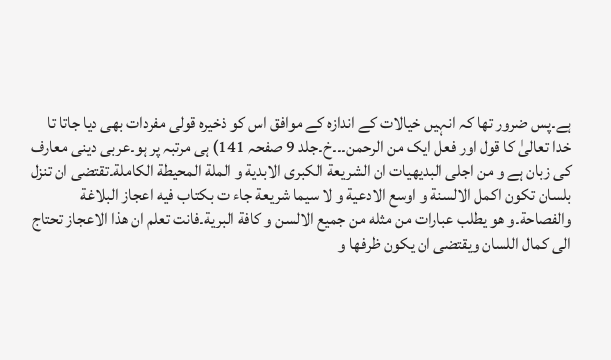ہے۔پس ضرور تھا کہ انہیں خیالات کے اندازہ کے موافق اس کو ذخیرہ قولی مفردات بھی دیا جاتا تا خدا تعالیٰ کا قول اور فعل ایک من الرحمن۔۔۔خ۔جلد 9 صفحہ 141) ہی مرتبہ پر ہو۔عربی دینی معارف کی زبان ہے و من اجلى البديهيات ان الشريعة الكبرى الابدية و الملة المحيطة الكاملة۔تقتضى ان تنزل بلسان تكون اكمل الالسنة و اوسع الادعية و لا سيما شريعة جاء ت بكتاب فيه اعجاز البلاغة والفصاحة۔و هو يطلب عبارات من مثله من جميع الالسن و كافة البرية۔فانت تعلم ان هذا الاعجاز تحتاج الى كمال اللسان ويقتضى ان يكون ظرفها و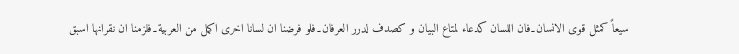سيعاً كمثل قوى الانسان۔فان اللسان كدعاء لمتاع البيان و كصدف لدرر العرفان۔فلو فرضنا ان لسانا اخرى اكمل من العربية۔فلزمنا ان نقرانها اسبق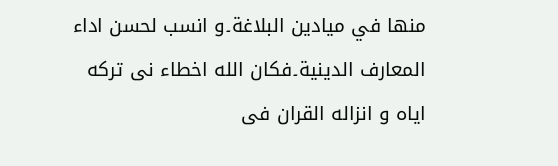منها في ميادين البلاغة۔و انسب لحسن اداء المعارف الدينية۔فكان الله اخطاء نی ترکه ایاه و انزاله القران فى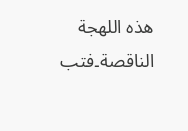هذه اللهجة الناقصة۔فتب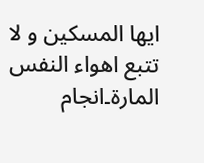ايها المسكين و لا تتبع اهواء النفس المارة۔انجام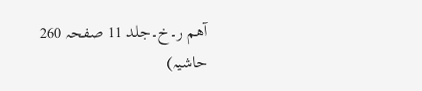آھم ر۔خ۔جلد 11 صفحہ 260 حاشیہ)